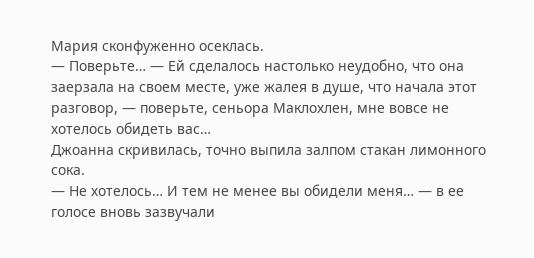Мария сконфуженно осеклась.
— Поверьте… — Ей сделалось настолько неудобно, что она заерзала на своем месте, уже жалея в душе, что начала этот разговор, — поверьте, сеньора Маклохлен, мне вовсе не хотелось обидеть вас…
Джоанна скривилась, точно выпила залпом стакан лимонного сока.
— Не хотелось… И тем не менее вы обидели меня… — в ее голосе вновь зазвучали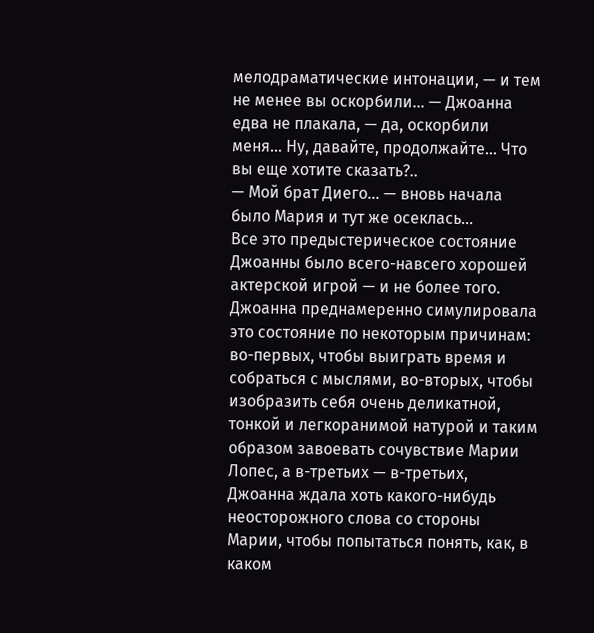мелодраматические интонации, — и тем не менее вы оскорбили… — Джоанна едва не плакала, — да, оскорбили меня… Ну, давайте, продолжайте… Что вы еще хотите сказать?..
— Мой брат Диего… — вновь начала было Мария и тут же осеклась…
Все это предыстерическое состояние Джоанны было всего-навсего хорошей актерской игрой — и не более того. Джоанна преднамеренно симулировала это состояние по некоторым причинам: во-первых, чтобы выиграть время и собраться с мыслями, во-вторых, чтобы изобразить себя очень деликатной, тонкой и легкоранимой натурой и таким образом завоевать сочувствие Марии Лопес, а в-третьих — в-третьих, Джоанна ждала хоть какого-нибудь неосторожного слова со стороны Марии, чтобы попытаться понять, как, в каком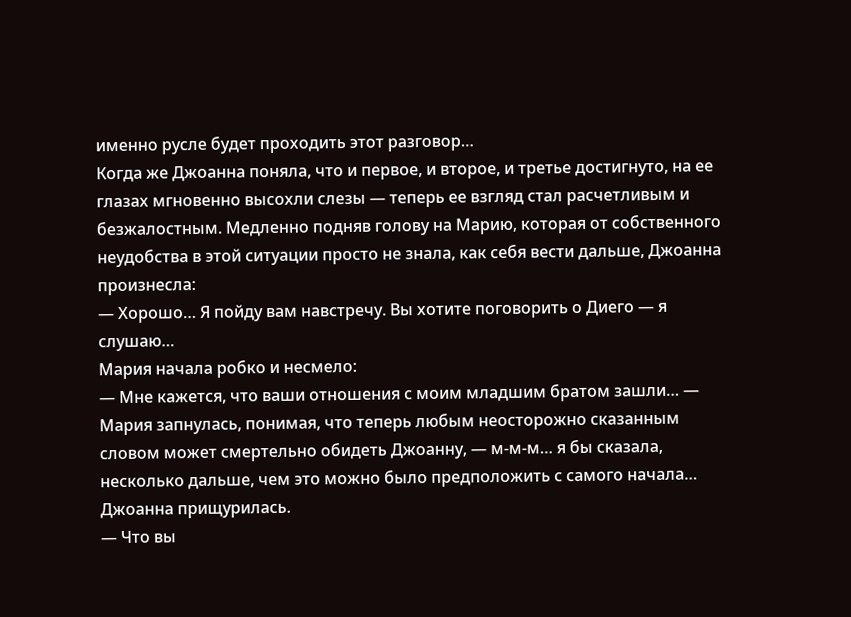именно русле будет проходить этот разговор…
Когда же Джоанна поняла, что и первое, и второе, и третье достигнуто, на ее глазах мгновенно высохли слезы — теперь ее взгляд стал расчетливым и безжалостным. Медленно подняв голову на Марию, которая от собственного неудобства в этой ситуации просто не знала, как себя вести дальше, Джоанна произнесла:
— Хорошо… Я пойду вам навстречу. Вы хотите поговорить о Диего — я слушаю…
Мария начала робко и несмело:
— Мне кажется, что ваши отношения с моим младшим братом зашли… — Мария запнулась, понимая, что теперь любым неосторожно сказанным словом может смертельно обидеть Джоанну, — м-м-м… я бы сказала, несколько дальше, чем это можно было предположить с самого начала…
Джоанна прищурилась.
— Что вы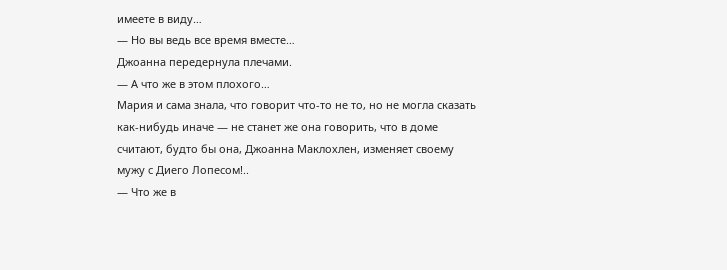имеете в виду…
— Но вы ведь все время вместе…
Джоанна передернула плечами.
— А что же в этом плохого…
Мария и сама знала, что говорит что-то не то, но не могла сказать как-нибудь иначе — не станет же она говорить, что в доме считают, будто бы она, Джоанна Маклохлен, изменяет своему мужу с Диего Лопесом!..
— Что же в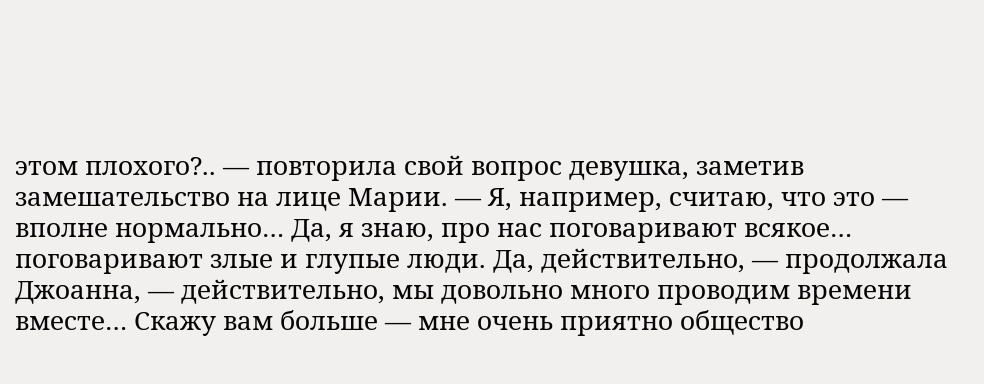этом плохого?.. — повторила свой вопрос девушка, заметив замешательство на лице Марии. — Я, например, считаю, что это — вполне нормально… Да, я знаю, про нас поговаривают всякое… поговаривают злые и глупые люди. Да, действительно, — продолжала Джоанна, — действительно, мы довольно много проводим времени вместе… Скажу вам больше — мне очень приятно общество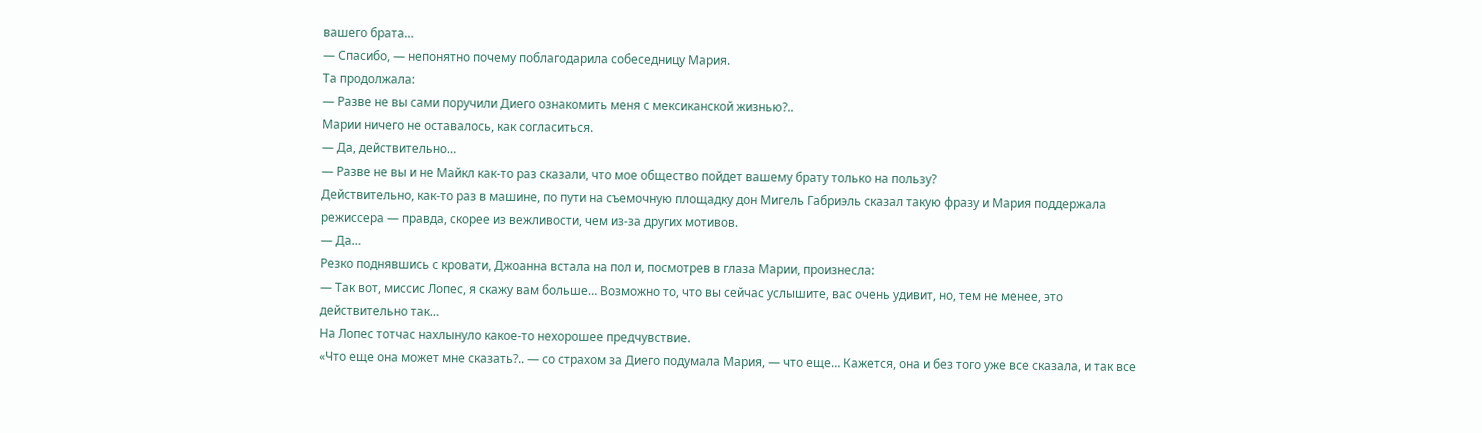вашего брата…
— Спасибо, — непонятно почему поблагодарила собеседницу Мария.
Та продолжала:
— Разве не вы сами поручили Диего ознакомить меня с мексиканской жизнью?..
Марии ничего не оставалось, как согласиться.
— Да, действительно…
— Разве не вы и не Майкл как-то раз сказали, что мое общество пойдет вашему брату только на пользу?
Действительно, как-то раз в машине, по пути на съемочную площадку дон Мигель Габриэль сказал такую фразу и Мария поддержала режиссера — правда, скорее из вежливости, чем из-за других мотивов.
— Да…
Резко поднявшись с кровати, Джоанна встала на пол и, посмотрев в глаза Марии, произнесла:
— Так вот, миссис Лопес, я скажу вам больше… Возможно то, что вы сейчас услышите, вас очень удивит, но, тем не менее, это действительно так…
На Лопес тотчас нахлынуло какое-то нехорошее предчувствие.
«Что еще она может мне сказать?.. — со страхом за Диего подумала Мария, — что еще… Кажется, она и без того уже все сказала, и так все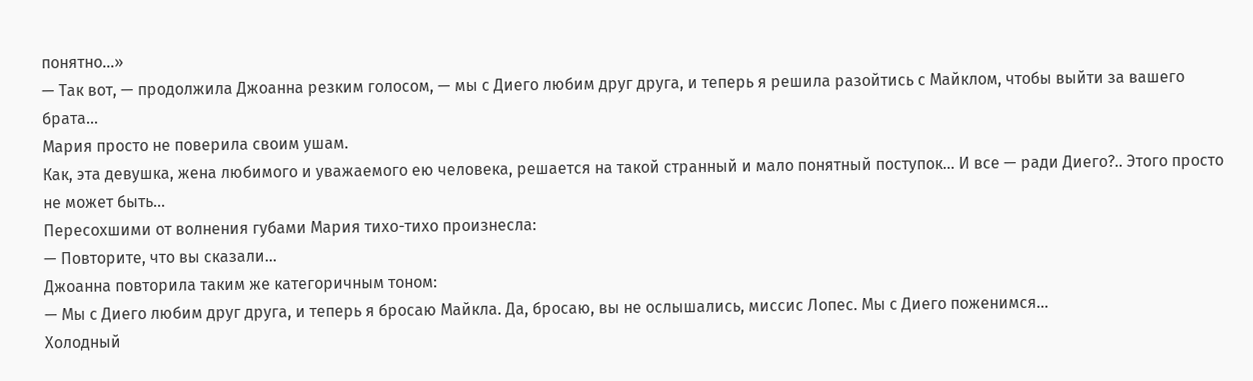понятно…»
— Так вот, — продолжила Джоанна резким голосом, — мы с Диего любим друг друга, и теперь я решила разойтись с Майклом, чтобы выйти за вашего брата…
Мария просто не поверила своим ушам.
Как, эта девушка, жена любимого и уважаемого ею человека, решается на такой странный и мало понятный поступок… И все — ради Диего?.. Этого просто не может быть…
Пересохшими от волнения губами Мария тихо-тихо произнесла:
— Повторите, что вы сказали…
Джоанна повторила таким же категоричным тоном:
— Мы с Диего любим друг друга, и теперь я бросаю Майкла. Да, бросаю, вы не ослышались, миссис Лопес. Мы с Диего поженимся…
Холодный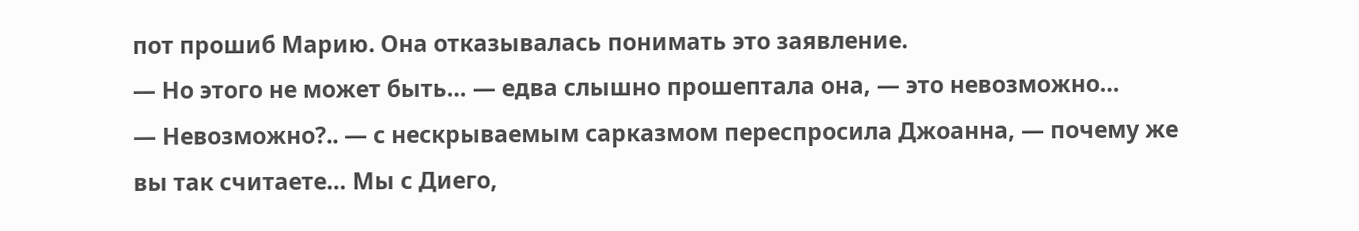пот прошиб Марию. Она отказывалась понимать это заявление.
— Но этого не может быть… — едва слышно прошептала она, — это невозможно…
— Невозможно?.. — с нескрываемым сарказмом переспросила Джоанна, — почему же вы так считаете… Мы с Диего,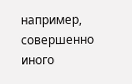например, совершенно иного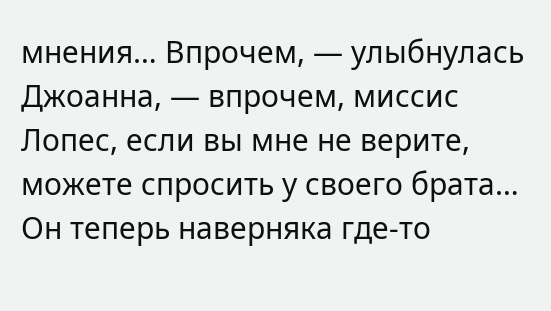мнения… Впрочем, — улыбнулась Джоанна, — впрочем, миссис Лопес, если вы мне не верите, можете спросить у своего брата… Он теперь наверняка где-то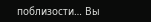поблизости… Вы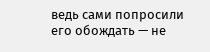ведь сами попросили его обождать — не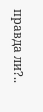правда ли?..